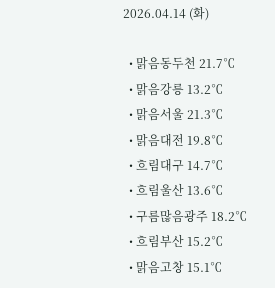2026.04.14 (화)

  • 맑음동두천 21.7℃
  • 맑음강릉 13.2℃
  • 맑음서울 21.3℃
  • 맑음대전 19.8℃
  • 흐림대구 14.7℃
  • 흐림울산 13.6℃
  • 구름많음광주 18.2℃
  • 흐림부산 15.2℃
  • 맑음고창 15.1℃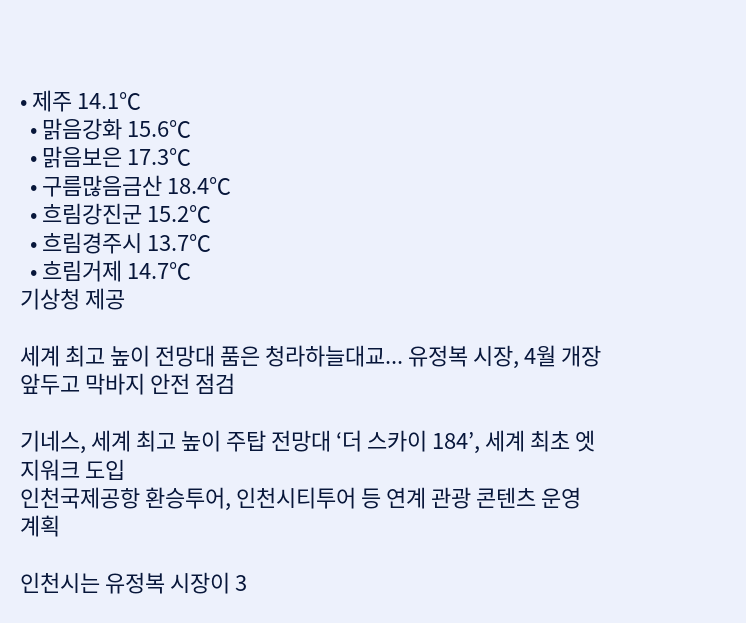• 제주 14.1℃
  • 맑음강화 15.6℃
  • 맑음보은 17.3℃
  • 구름많음금산 18.4℃
  • 흐림강진군 15.2℃
  • 흐림경주시 13.7℃
  • 흐림거제 14.7℃
기상청 제공

세계 최고 높이 전망대 품은 청라하늘대교... 유정복 시장, 4월 개장 앞두고 막바지 안전 점검

기네스, 세계 최고 높이 주탑 전망대 ‘더 스카이 184’, 세계 최초 엣지워크 도입
인천국제공항 환승투어, 인천시티투어 등 연계 관광 콘텐츠 운영 계획

인천시는 유정복 시장이 3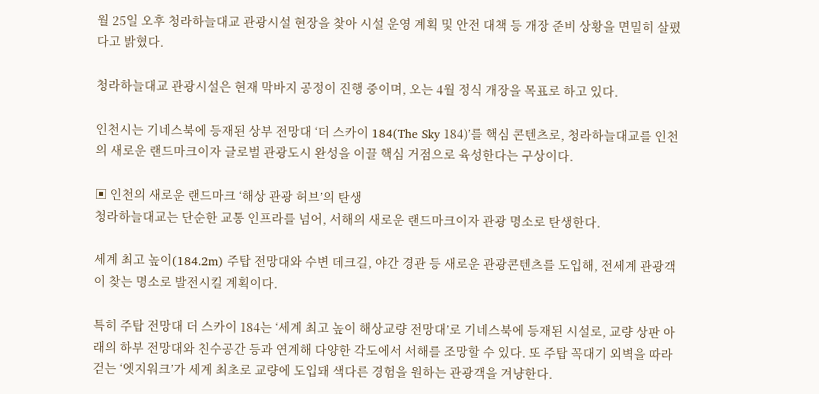월 25일 오후 청라하늘대교 관광시설 현장을 찾아 시설 운영 계획 및 안전 대책 등 개장 준비 상황을 면밀히 살폈다고 밝혔다.

청라하늘대교 관광시설은 현재 막바지 공정이 진행 중이며, 오는 4월 정식 개장을 목표로 하고 있다.

인천시는 기네스북에 등재된 상부 전망대 ‘더 스카이 184(The Sky 184)’를 핵심 콘텐츠로, 청라하늘대교를 인천의 새로운 랜드마크이자 글로벌 관광도시 완성을 이끌 핵심 거점으로 육성한다는 구상이다.

▣ 인천의 새로운 랜드마크 ‘해상 관광 허브’의 탄생
청라하늘대교는 단순한 교통 인프라를 넘어, 서해의 새로운 랜드마크이자 관광 명소로 탄생한다.

세계 최고 높이(184.2m) 주탑 전망대와 수변 데크길, 야간 경관 등 새로운 관광콘텐츠를 도입해, 전세계 관광객이 찾는 명소로 발전시킬 계획이다.

특히 주탑 전망대 더 스카이 184는 ‘세계 최고 높이 해상교량 전망대’로 기네스북에 등재된 시설로, 교량 상판 아래의 하부 전망대와 친수공간 등과 연계해 다양한 각도에서 서해를 조망할 수 있다. 또 주탑 꼭대기 외벽을 따라 걷는 ‘엣지워크’가 세계 최초로 교량에 도입돼 색다른 경험을 원하는 관광객을 겨냥한다.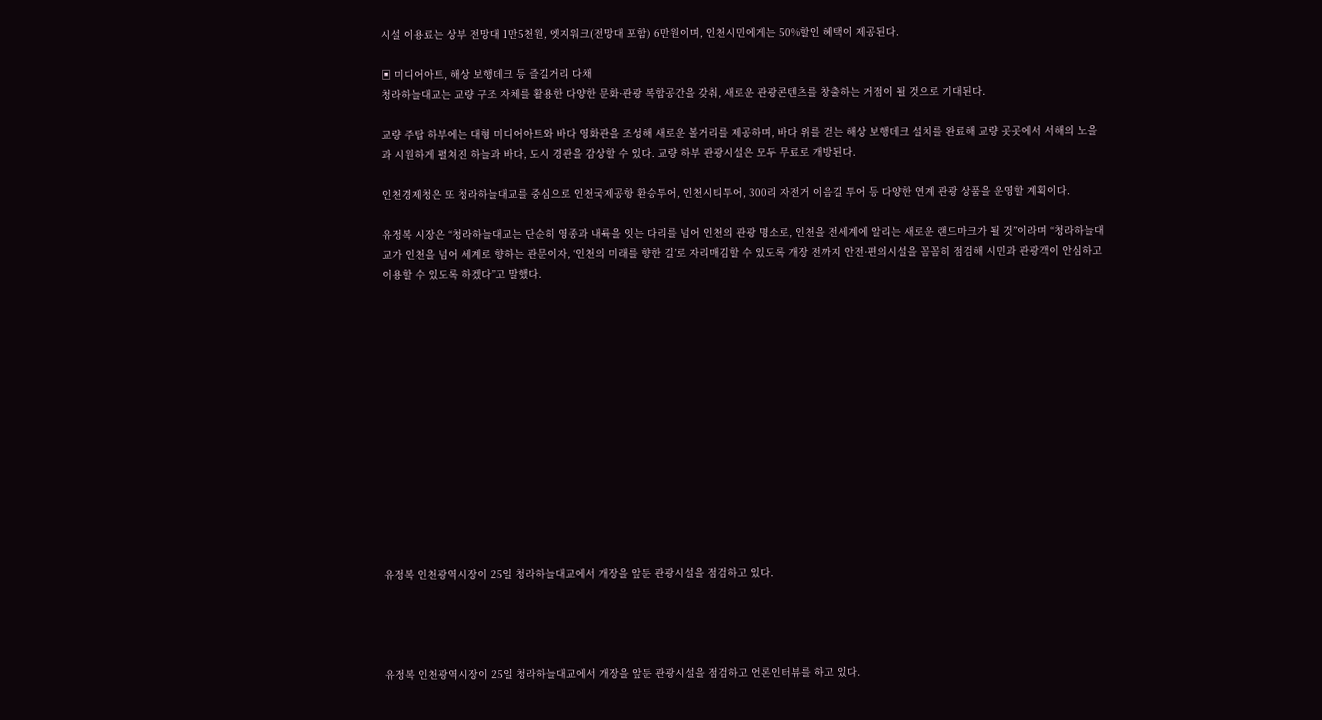시설 이용료는 상부 전망대 1만5천원, 엣지워크(전망대 포함) 6만원이며, 인천시민에게는 50%할인 혜택이 제공된다.

▣ 미디어아트, 해상 보행데크 등 즐길거리 다채
청라하늘대교는 교량 구조 자체를 활용한 다양한 문화·관광 복합공간을 갖춰, 새로운 관광콘텐츠를 창출하는 거점이 될 것으로 기대된다.

교량 주탑 하부에는 대형 미디어아트와 바다 영화관을 조성해 새로운 볼거리를 제공하며, 바다 위를 걷는 해상 보행데크 설치를 완료해 교량 곳곳에서 서해의 노을과 시원하게 펼쳐진 하늘과 바다, 도시 경관을 감상할 수 있다. 교량 하부 관광시설은 모두 무료로 개방된다.

인천경제청은 또 청라하늘대교를 중심으로 인천국제공항 환승투어, 인천시티투어, 300리 자전거 이음길 투어 등 다양한 연계 관광 상품을 운영할 계획이다.

유정복 시장은 “청라하늘대교는 단순히 영종과 내륙을 잇는 다리를 넘어 인천의 관광 명소로, 인천을 전세계에 알리는 새로운 랜드마크가 될 것”이라며 “청라하늘대교가 인천을 넘어 세계로 향하는 관문이자, ‘인천의 미래를 향한 길’로 자리매김할 수 있도록 개장 전까지 안전·편의시설을 꼼꼼히 점검해 시민과 관광객이 안심하고 이용할 수 있도록 하겠다”고 말했다.














유정복 인천광역시장이 25일 청라하늘대교에서 개장을 앞둔 관광시설을 점검하고 있다.




유정복 인천광역시장이 25일 청라하늘대교에서 개장을 앞둔 관광시설을 점검하고 언론인터뷰를 하고 있다.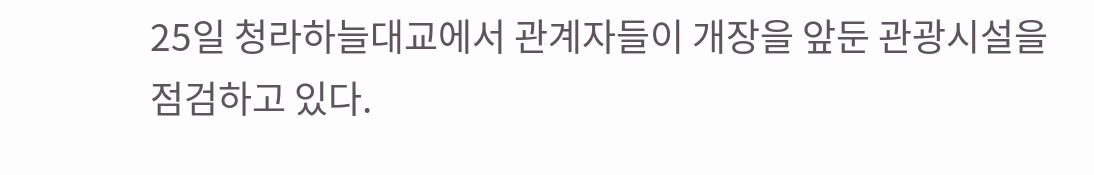25일 청라하늘대교에서 관계자들이 개장을 앞둔 관광시설을 점검하고 있다.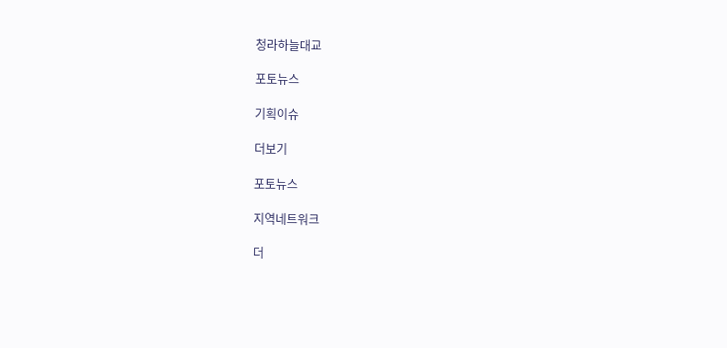청라하늘대교

포토뉴스

기획이슈

더보기

포토뉴스

지역네트워크

더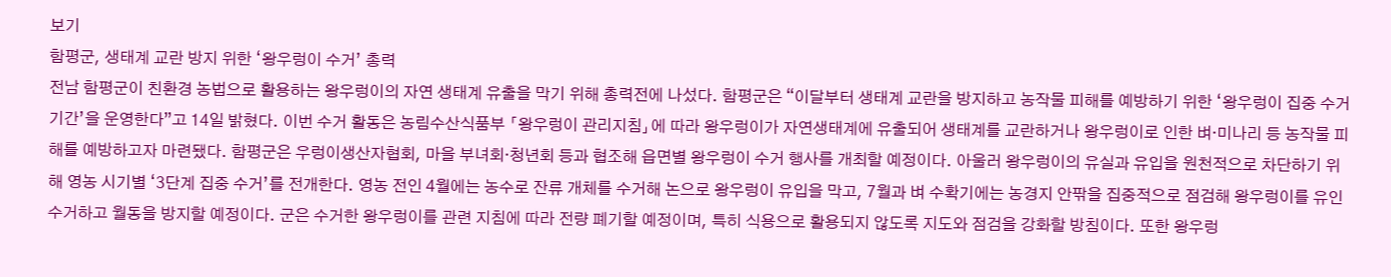보기
함평군, 생태계 교란 방지 위한 ‘왕우렁이 수거’ 총력
전남 함평군이 친환경 농법으로 활용하는 왕우렁이의 자연 생태계 유출을 막기 위해 총력전에 나섰다. 함평군은 “이달부터 생태계 교란을 방지하고 농작물 피해를 예방하기 위한 ‘왕우렁이 집중 수거 기간’을 운영한다”고 14일 밝혔다. 이번 수거 활동은 농림수산식품부 「왕우렁이 관리지침」에 따라 왕우렁이가 자연생태계에 유출되어 생태계를 교란하거나 왕우렁이로 인한 벼·미나리 등 농작물 피해를 예방하고자 마련됐다. 함평군은 우렁이생산자협회, 마을 부녀회·청년회 등과 협조해 읍면별 왕우렁이 수거 행사를 개최할 예정이다. 아울러 왕우렁이의 유실과 유입을 원천적으로 차단하기 위해 영농 시기별 ‘3단계 집중 수거’를 전개한다. 영농 전인 4월에는 농수로 잔류 개체를 수거해 논으로 왕우렁이 유입을 막고, 7월과 벼 수확기에는 농경지 안팎을 집중적으로 점검해 왕우렁이를 유인 수거하고 월동을 방지할 예정이다. 군은 수거한 왕우렁이를 관련 지침에 따라 전량 폐기할 예정이며, 특히 식용으로 활용되지 않도록 지도와 점검을 강화할 방침이다. 또한 왕우렁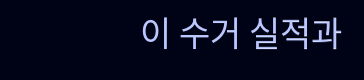이 수거 실적과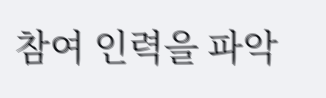참여 인력을 파악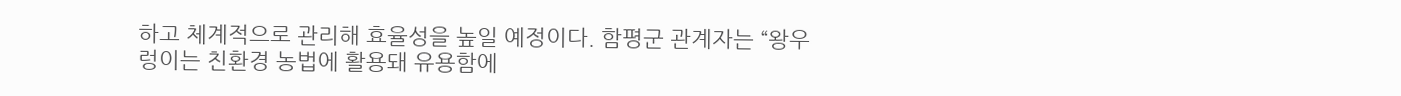하고 체계적으로 관리해 효율성을 높일 예정이다. 함평군 관계자는 “왕우렁이는 친환경 농법에 활용돼 유용함에